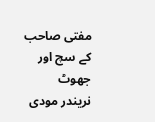مفتی صاحب کے سچ اور جھوٹ
نریندر مودی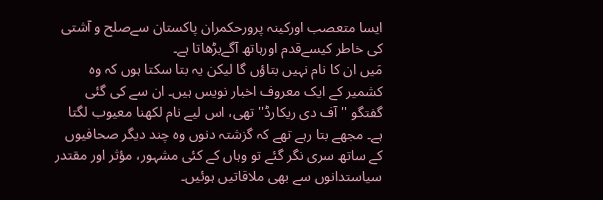ایسا متعصب اورکینہ پرورحکمران پاکستان سےصلح و آشتی کی خاطر کیسےقدم اورہاتھ آگےبڑھاتا ہے۔
مَیں ان کا نام نہیں بتاؤں گا لیکن یہ بتا سکتا ہوں کہ وہ کشمیر کے ایک معروف اخبار نویس ہیں۔ ان سے کی گئی گفتگو ''آف دی ریکارڈ'' تھی، اس لیے نام لکھنا معیوب لگتا ہے۔ مجھے بتا رہے تھے کہ گزشتہ دنوں وہ چند دیگر صحافیوں کے ساتھ سری نگر گئے تو وہاں کے کئی مشہور، مؤثر اور مقتدر سیاستدانوں سے بھی ملاقاتیں ہوئیں۔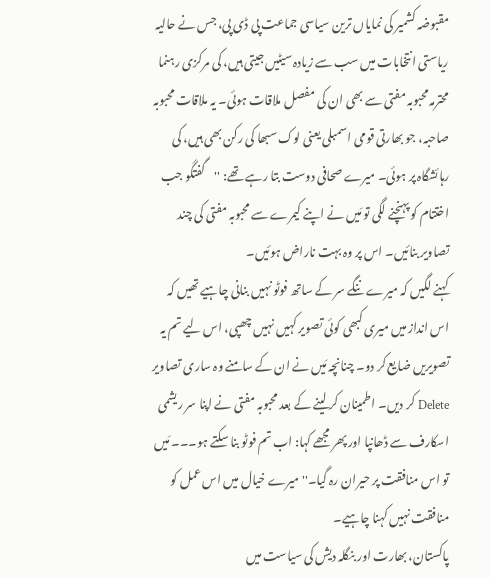مقبوضہ کشمیر کی نمایاں ترین سیاسی جماعت پی ڈی پی، جس نے حالیہ ریاستی انتخابات میں سب سے زیادہ سیٹیں جیتی ہیں، کی مرکزی رہنما محترمہ محبوبہ مفتی سے بھی ان کی مفصل ملاقات ہوئی۔ یہ ملاقات محبوبہ صاحبہ، جو بھارتی قومی اسمبلی یعنی لوک سبھا کی رکن بھی ہیں، کی رہائشگاہ پر ہوئی۔ میرے صحافی دوست بتا رہے تھے: ''گفتگو جب اختتام کو پہنچنے لگی تو مَیں نے اپنے کیمرے سے محبوبہ مفتی کی چند تصاویر بنائیں۔ اس پر وہ بہت ناراض ہوئیں۔
کہنے لگیں کہ میرے ننگے سر کے ساتھ فوٹو نہیں بنانی چاہیے تھیں کہ اس انداز میں میری کبھی کوئی تصویر کہیں نہیں چھپی، اس لیے تم یہ تصویریں ضایع کر دو۔ چنانچہ مَیں نے ان کے سامنے وہ ساری تصاویر Delete کر دیں۔ اطمینان کر لینے کے بعد محبوبہ مفتی نے اپنا سر ریشمی اسکارف سے ڈھانپا اور پھر مجھے کہا: اب تم فوٹو بنا سکتے ہو۔۔۔ مَیں تو اس منافقت پر حیران رہ گیا۔'' میرے خیال میں اس عمل کو منافقت نہیں کہنا چاہیے۔
پاکستان، بھارت اور بنگلہ دیش کی سیاست میں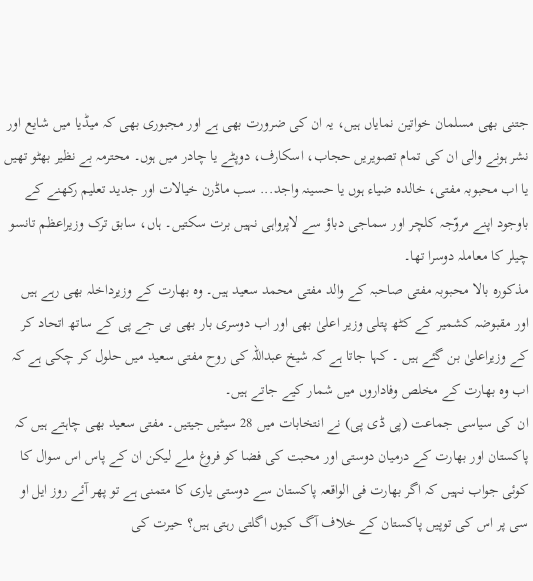جتنی بھی مسلمان خواتین نمایاں ہیں، یہ ان کی ضرورت بھی ہے اور مجبوری بھی کہ میڈیا میں شایع اور نشر ہونے والی ان کی تمام تصویریں حجاب، اسکارف، دوپٹے یا چادر میں ہوں۔ محترمہ بے نظیر بھٹو تھیں یا اب محبوبہ مفتی، خالدہ ضیاء ہوں یا حسینہ واجد... سب ماڈرن خیالات اور جدید تعلیم رکھنے کے باوجود اپنے مروّجہ کلچر اور سماجی دباؤ سے لاپرواہی نہیں برت سکتیں۔ ہاں، سابق ترک وزیراعظم تانسو چیلر کا معاملہ دوسرا تھا۔
مذکورہ بالا محبوبہ مفتی صاحبہ کے والد مفتی محمد سعید ہیں۔ وہ بھارت کے وزیرداخلہ بھی رہے ہیں اور مقبوضہ کشمیر کے کٹھ پتلی وزیر اعلیٰ بھی اور اب دوسری بار بھی بی جے پی کے ساتھ اتحاد کر کے وزیراعلیٰ بن گئے ہیں ۔ کہا جاتا ہے کہ شیخ عبداللہ کی روح مفتی سعید میں حلول کر چکی ہے کہ اب وہ بھارت کے مخلص وفاداروں میں شمار کیے جاتے ہیں۔
ان کی سیاسی جماعت (پی ڈی پی) نے انتخابات میں 28 سیٹیں جیتیں۔ مفتی سعید بھی چاہتے ہیں کہ پاکستان اور بھارت کے درمیان دوستی اور محبت کی فضا کو فروغ ملے لیکن ان کے پاس اس سوال کا کوئی جواب نہیں کہ اگر بھارت فی الواقعہ پاکستان سے دوستی یاری کا متمنی ہے تو پھر آئے روز ایل او سی پر اس کی توپیں پاکستان کے خلاف آگ کیوں اگلتی رہتی ہیں؟ حیرت کی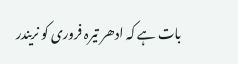بات ہے کہ ادھر تیرہ فروری کو نریندر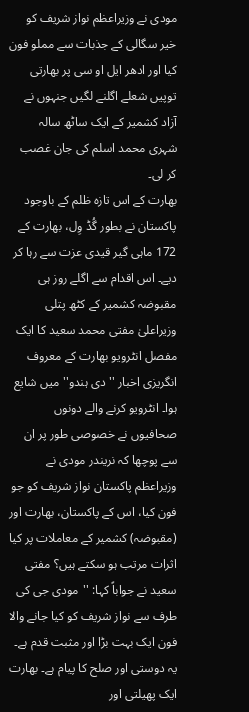مودی نے وزیراعظم نواز شریف کو خیر سگالی کے جذبات سے مملو فون کیا اور ادھر ایل او سی پر بھارتی توپیں شعلے اگلنے لگیں جنہوں نے آزاد کشمیر کے ایک ساٹھ سالہ شہری محمد اسلم کی جان غصب کر لی۔
بھارت کے اس تازہ ظلم کے باوجود پاکستان نے بطور گُڈ وِل، بھارت کے 172 ماہی گیر قیدی عزت سے رہا کر دیے۔ اس اقدام سے اگلے روز ہی مقبوضہ کشمیر کے کٹھ پتلی وزیراعلیٰ مفتی محمد سعید کا ایک مفصل انٹرویو بھارت کے معروف انگریزی اخبار ''دی ہندو'' میں شایع ہوا۔ انٹرویو کرنے والے دونوں صحافیوں نے خصوصی طور پر ان سے پوچھا کہ نریندر مودی نے وزیراعظم پاکستان نواز شریف کو جو فون کیا، اس کے پاکستان، بھارت اور (مقبوضہ) کشمیر کے معاملات پر کیا اثرات مرتب ہو سکتے ہیں؟ مفتی سعید نے جواباً کہا: ''مودی جی کی طرف سے نواز شریف کو کیا جانے والا فون ایک بہت بڑا اور مثبت قدم ہے۔
یہ دوستی اور صلح کا پیام ہے۔ بھارت ایک پھیلتی اور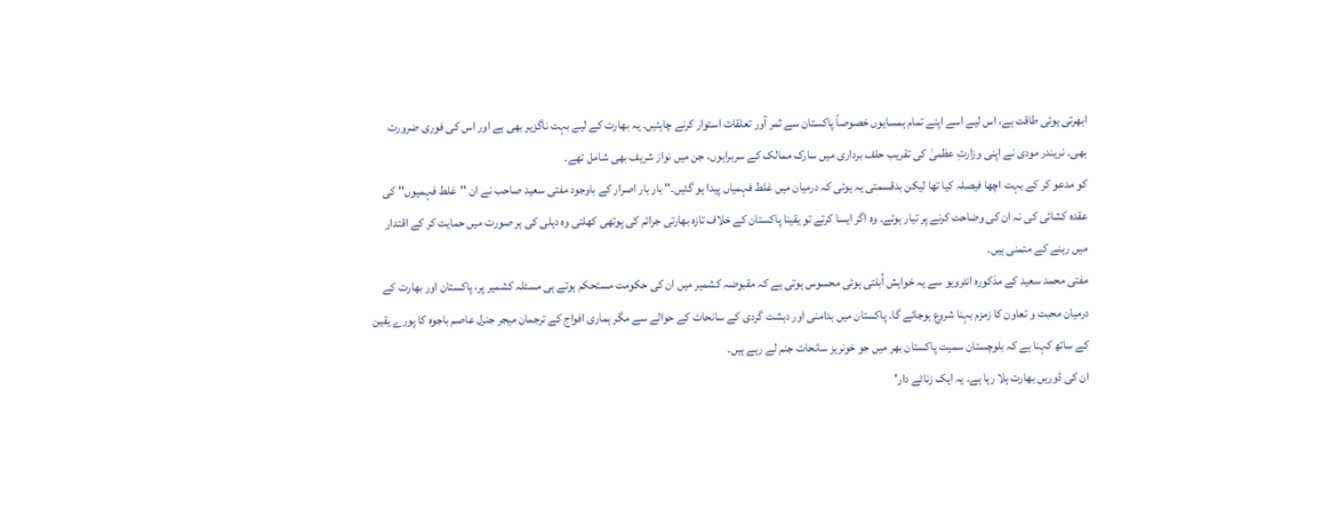ابھرتی ہوئی طاقت ہے، اس لیے اسے اپنے تمام ہمسایوں خصوصاً پاکستان سے ثمر آور تعلقات استوار کرنے چاہئیں۔ یہ بھارت کے لیے بہت ناگزیر بھی ہے اور اس کی فوری ضرورت بھی۔ نریندر مودی نے اپنی وزارتِ عظمیٰ کی تقریب حلف برداری میں سارک ممالک کے سربراہوں، جن میں نواز شریف بھی شامل تھے۔
کو مدعو کر کے بہت اچھا فیصلہ کیا تھا لیکن بدقسمتی یہ ہوئی کہ درمیان میں غلط فہمیاں پیدا ہو گئیں۔'' بار بار اصرار کے باوجود مفتی سعید صاحب نے ان ''غلط فہمیوں'' کی عقدہ کشائی کی نہ ان کی وضاحت کرنے پر تیار ہوئے۔ وہ اگر ایسا کرتے تو یقینا پاکستان کے خلاف تازہ بھارتی جرائم کی پوتھی کھلتی وہ دہلی کی ہر صورت میں حمایت کر کے اقتدار میں رہنے کے متمنی ہیں۔
مفتی محمد سعید کے مذکورہ انٹرویو سے یہ خواہش اُبلتی ہوئی محسوس ہوتی ہے کہ مقبوضہ کشمیر میں ان کی حکومت مستحکم ہوتے ہی مسئلہ کشمیر پر، پاکستان اور بھارت کے درمیان محبت و تعاون کا زمزم بہنا شروع ہوجائے گا۔ پاکستان میں بدامنی اور دہشت گردی کے سانحات کے حوالے سے مگر ہماری افواج کے ترجمان میجر جنرل عاصم باجوہ کا پورے یقین کے ساتھ کہنا ہے کہ بلوچستان سمیت پاکستان بھر میں جو خونریز سانحات جنم لے رہے ہیں۔
ان کی ڈوریں بھارت ہلا رہا ہے۔ یہ ایک زناٹے دار'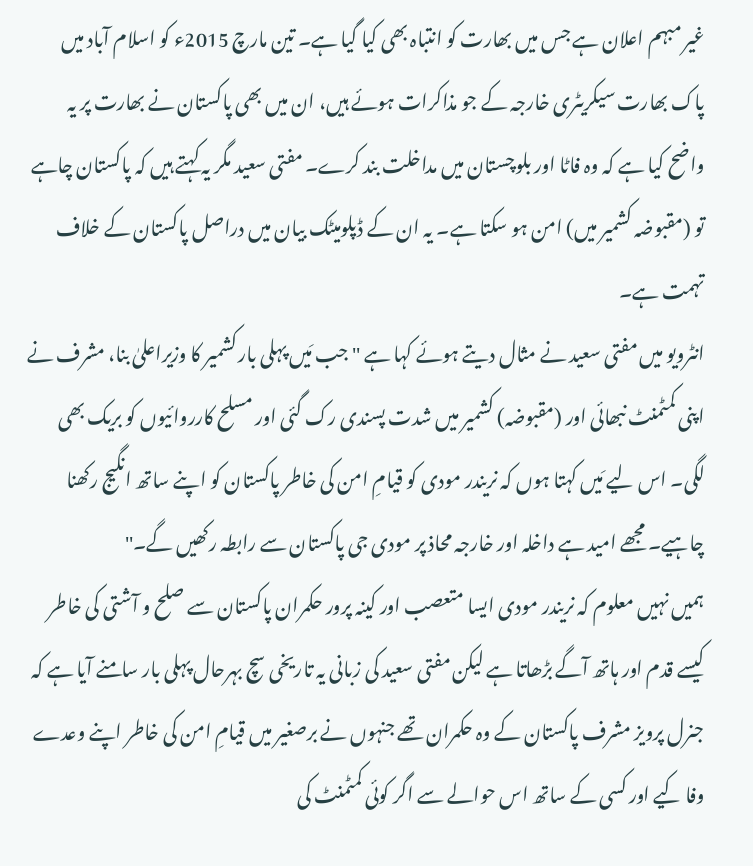غیر مبہم اعلان ہے جس میں بھارت کو انتباہ بھی کیا گیا ہے۔ تین مارچ 2015ء کو اسلام آباد میں پاک بھارت سیکریٹری خارجہ کے جو مذاکرات ہوئے ہیں، ان میں بھی پاکستان نے بھارت پر یہ واضح کیا ہے کہ وہ فاٹا اور بلوچستان میں مداخلت بند کرے۔ مفتی سعید مگر یہ کہتے ہیں کہ پاکستان چاہے تو (مقبوضہ کشمیر میں) امن ہو سکتا ہے۔ یہ ان کے ڈپلومیٹک بیان میں دراصل پاکستان کے خلاف تہمت ہے۔
انٹرویو میں مفتی سعید نے مثال دیتے ہوئے کہا ہے ''جب مَیں پہلی بار کشمیر کا وزیراعلیٰ بنا، مشرف نے اپنی کمٹمنٹ نبھائی اور (مقبوضہ) کشمیر میں شدت پسندی رک گئی اور مسلح کارروائیوں کو بریک بھی لگی۔ اس لیے مَیں کہتا ہوں کہ نریندر مودی کو قیامِ امن کی خاطر پاکستان کو اپنے ساتھ انگیج رکھنا چاہیے۔ مجھے امید ہے داخلہ اور خارجہ محاذ پر مودی جی پاکستان سے رابطہ رکھیں گے۔''
ہمیں نہیں معلوم کہ نریندر مودی ایسا متعصب اور کینہ پرور حکمران پاکستان سے صلح و آشتی کی خاطر کیسے قدم اور ہاتھ آگے بڑھاتا ہے لیکن مفتی سعید کی زبانی یہ تاریخی سچ بہرحال پہلی بار سامنے آیا ہے کہ جنرل پرویز مشرف پاکستان کے وہ حکمران تھے جنہوں نے برصغیر میں قیامِ امن کی خاطر اپنے وعدے وفا کیے اور کسی کے ساتھ اس حوالے سے اگر کوئی کمٹمنٹ کی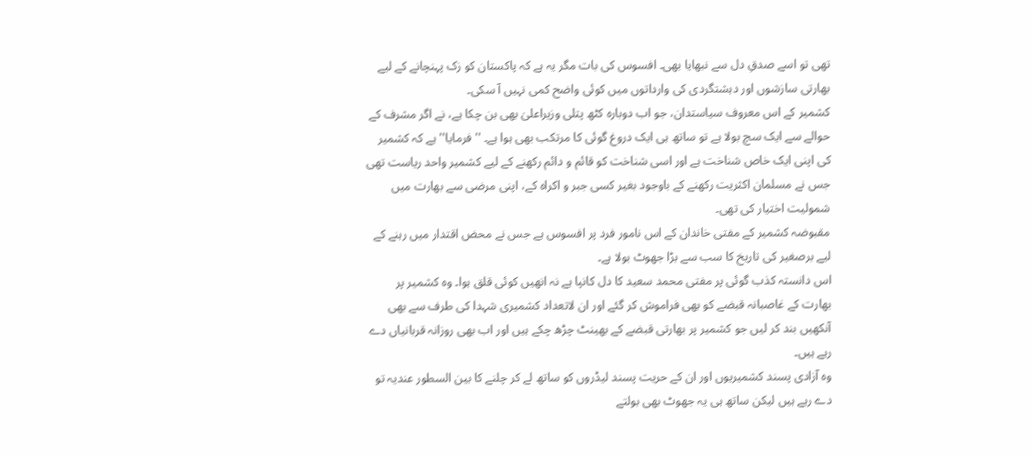تھی تو اسے صدقِ دل سے نبھایا بھی۔ افسوس کی بات مگر یہ ہے کہ پاکستان کو زک پہنچانے کے لیے بھارتی سازشوں اور دہشتگردی کی وارداتوں میں کوئی واضح کمی نہیں آ سکی۔
کشمیر کے اس معروف سیاستدان، جو اب دوبارہ کٹھ پتلی وزیراعلیٰ بھی بن چکا ہے، نے اگر مشرف کے حوالے سے ایک سچ بولا ہے تو ساتھ ہی ایک دروغ گوئی کا مرتکب بھی ہوا ہے۔ ''فرمایا'' ہے کہ کشمیر کی اپنی ایک خاص شناخت ہے اور اسی شناخت کو قائم و دائم رکھنے کے لیے کشمیر واحد ریاست تھی جس نے مسلمان اکثریت رکھنے کے باوجود بغیر کسی جبر و اکراہ کے، اپنی مرضی سے بھارت میں شمولیت اختیار کی تھی۔
مقبوضہ کشمیر کے مفتی خاندان کے اس نامور فرد پر افسوس ہے جس نے محض اقتدار میں رہنے کے لیے برصغیر کی تاریخ کا سب سے بڑا جھوٹ بولا ہے۔
اس دانستہ کذب گوئی پر مفتی محمد سعید کا دل کانپا ہے نہ انھیں کوئی قلق ہوا۔ وہ کشمیر پر بھارت کے غاصبانہ قبضے کو بھی فراموش کر گئے اور ان لاتعداد کشمیری شہدا کی طرف سے بھی آنکھیں بند کر لیں جو کشمیر پر بھارتی قبضے کے بھینٹ چڑھ چکے ہیں اور اب بھی روزانہ قربانیاں دے رہے ہیں۔
وہ آزادی پسند کشمیریوں اور ان کے حریت پسند لیڈروں کو ساتھ لے کر چلنے کا بین السطور عندیہ تو دے رہے ہیں لیکن ساتھ ہی یہ جھوٹ بھی بولتے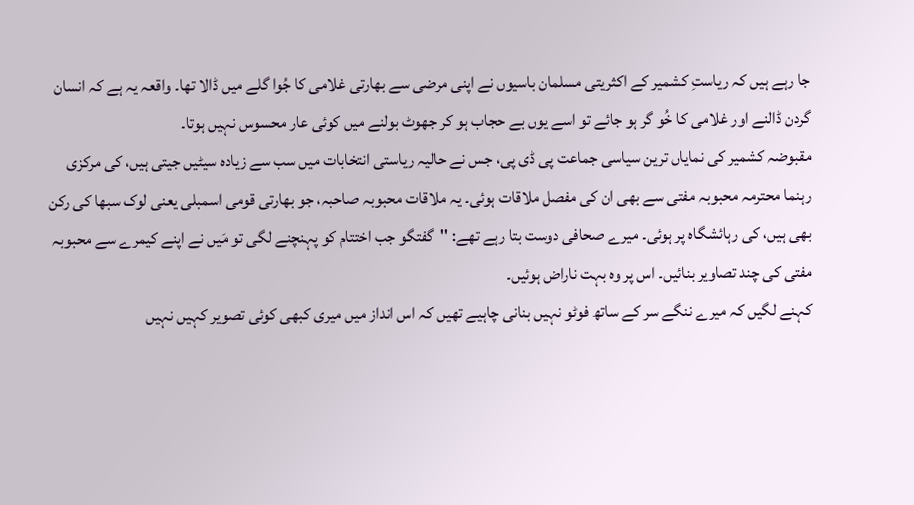جا رہے ہیں کہ ریاستِ کشمیر کے اکثریتی مسلمان باسیوں نے اپنی مرضی سے بھارتی غلامی کا جُوا گلے میں ڈالا تھا۔ واقعہ یہ ہے کہ انسان گردن ڈالنے اور غلامی کا خُو گر ہو جائے تو اسے یوں بے حجاب ہو کر جھوٹ بولنے میں کوئی عار محسوس نہیں ہوتا۔
مقبوضہ کشمیر کی نمایاں ترین سیاسی جماعت پی ڈی پی، جس نے حالیہ ریاستی انتخابات میں سب سے زیادہ سیٹیں جیتی ہیں، کی مرکزی رہنما محترمہ محبوبہ مفتی سے بھی ان کی مفصل ملاقات ہوئی۔ یہ ملاقات محبوبہ صاحبہ، جو بھارتی قومی اسمبلی یعنی لوک سبھا کی رکن بھی ہیں، کی رہائشگاہ پر ہوئی۔ میرے صحافی دوست بتا رہے تھے: ''گفتگو جب اختتام کو پہنچنے لگی تو مَیں نے اپنے کیمرے سے محبوبہ مفتی کی چند تصاویر بنائیں۔ اس پر وہ بہت ناراض ہوئیں۔
کہنے لگیں کہ میرے ننگے سر کے ساتھ فوٹو نہیں بنانی چاہیے تھیں کہ اس انداز میں میری کبھی کوئی تصویر کہیں نہیں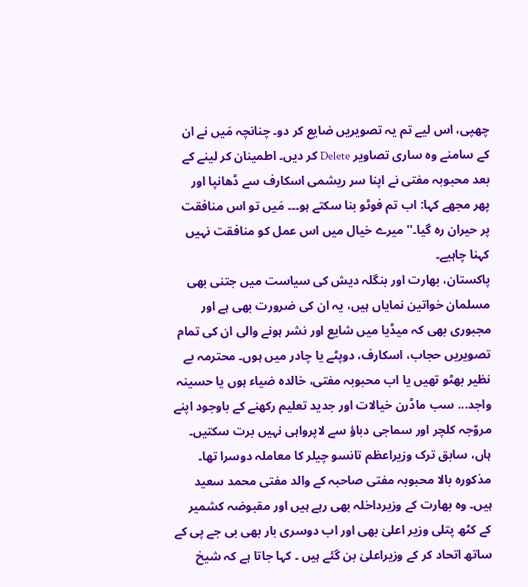چھپی، اس لیے تم یہ تصویریں ضایع کر دو۔ چنانچہ مَیں نے ان کے سامنے وہ ساری تصاویر Delete کر دیں۔ اطمینان کر لینے کے بعد محبوبہ مفتی نے اپنا سر ریشمی اسکارف سے ڈھانپا اور پھر مجھے کہا: اب تم فوٹو بنا سکتے ہو۔۔۔ مَیں تو اس منافقت پر حیران رہ گیا۔'' میرے خیال میں اس عمل کو منافقت نہیں کہنا چاہیے۔
پاکستان، بھارت اور بنگلہ دیش کی سیاست میں جتنی بھی مسلمان خواتین نمایاں ہیں، یہ ان کی ضرورت بھی ہے اور مجبوری بھی کہ میڈیا میں شایع اور نشر ہونے والی ان کی تمام تصویریں حجاب، اسکارف، دوپٹے یا چادر میں ہوں۔ محترمہ بے نظیر بھٹو تھیں یا اب محبوبہ مفتی، خالدہ ضیاء ہوں یا حسینہ واجد... سب ماڈرن خیالات اور جدید تعلیم رکھنے کے باوجود اپنے مروّجہ کلچر اور سماجی دباؤ سے لاپرواہی نہیں برت سکتیں۔ ہاں، سابق ترک وزیراعظم تانسو چیلر کا معاملہ دوسرا تھا۔
مذکورہ بالا محبوبہ مفتی صاحبہ کے والد مفتی محمد سعید ہیں۔ وہ بھارت کے وزیرداخلہ بھی رہے ہیں اور مقبوضہ کشمیر کے کٹھ پتلی وزیر اعلیٰ بھی اور اب دوسری بار بھی بی جے پی کے ساتھ اتحاد کر کے وزیراعلیٰ بن گئے ہیں ۔ کہا جاتا ہے کہ شیخ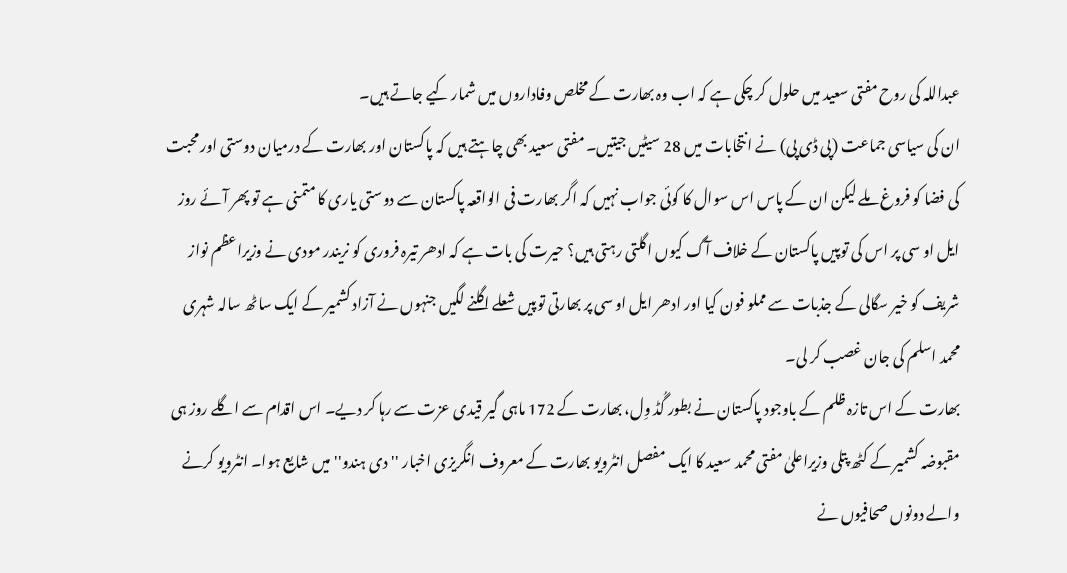عبداللہ کی روح مفتی سعید میں حلول کر چکی ہے کہ اب وہ بھارت کے مخلص وفاداروں میں شمار کیے جاتے ہیں۔
ان کی سیاسی جماعت (پی ڈی پی) نے انتخابات میں 28 سیٹیں جیتیں۔ مفتی سعید بھی چاہتے ہیں کہ پاکستان اور بھارت کے درمیان دوستی اور محبت کی فضا کو فروغ ملے لیکن ان کے پاس اس سوال کا کوئی جواب نہیں کہ اگر بھارت فی الواقعہ پاکستان سے دوستی یاری کا متمنی ہے تو پھر آئے روز ایل او سی پر اس کی توپیں پاکستان کے خلاف آگ کیوں اگلتی رہتی ہیں؟ حیرت کی بات ہے کہ ادھر تیرہ فروری کو نریندر مودی نے وزیراعظم نواز شریف کو خیر سگالی کے جذبات سے مملو فون کیا اور ادھر ایل او سی پر بھارتی توپیں شعلے اگلنے لگیں جنہوں نے آزاد کشمیر کے ایک ساٹھ سالہ شہری محمد اسلم کی جان غصب کر لی۔
بھارت کے اس تازہ ظلم کے باوجود پاکستان نے بطور گُڈ وِل، بھارت کے 172 ماہی گیر قیدی عزت سے رہا کر دیے۔ اس اقدام سے اگلے روز ہی مقبوضہ کشمیر کے کٹھ پتلی وزیراعلیٰ مفتی محمد سعید کا ایک مفصل انٹرویو بھارت کے معروف انگریزی اخبار ''دی ہندو'' میں شایع ہوا۔ انٹرویو کرنے والے دونوں صحافیوں نے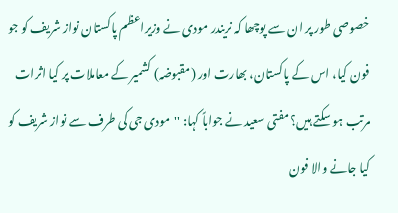خصوصی طور پر ان سے پوچھا کہ نریندر مودی نے وزیراعظم پاکستان نواز شریف کو جو فون کیا، اس کے پاکستان، بھارت اور (مقبوضہ) کشمیر کے معاملات پر کیا اثرات مرتب ہو سکتے ہیں؟ مفتی سعید نے جواباً کہا: ''مودی جی کی طرف سے نواز شریف کو کیا جانے والا فون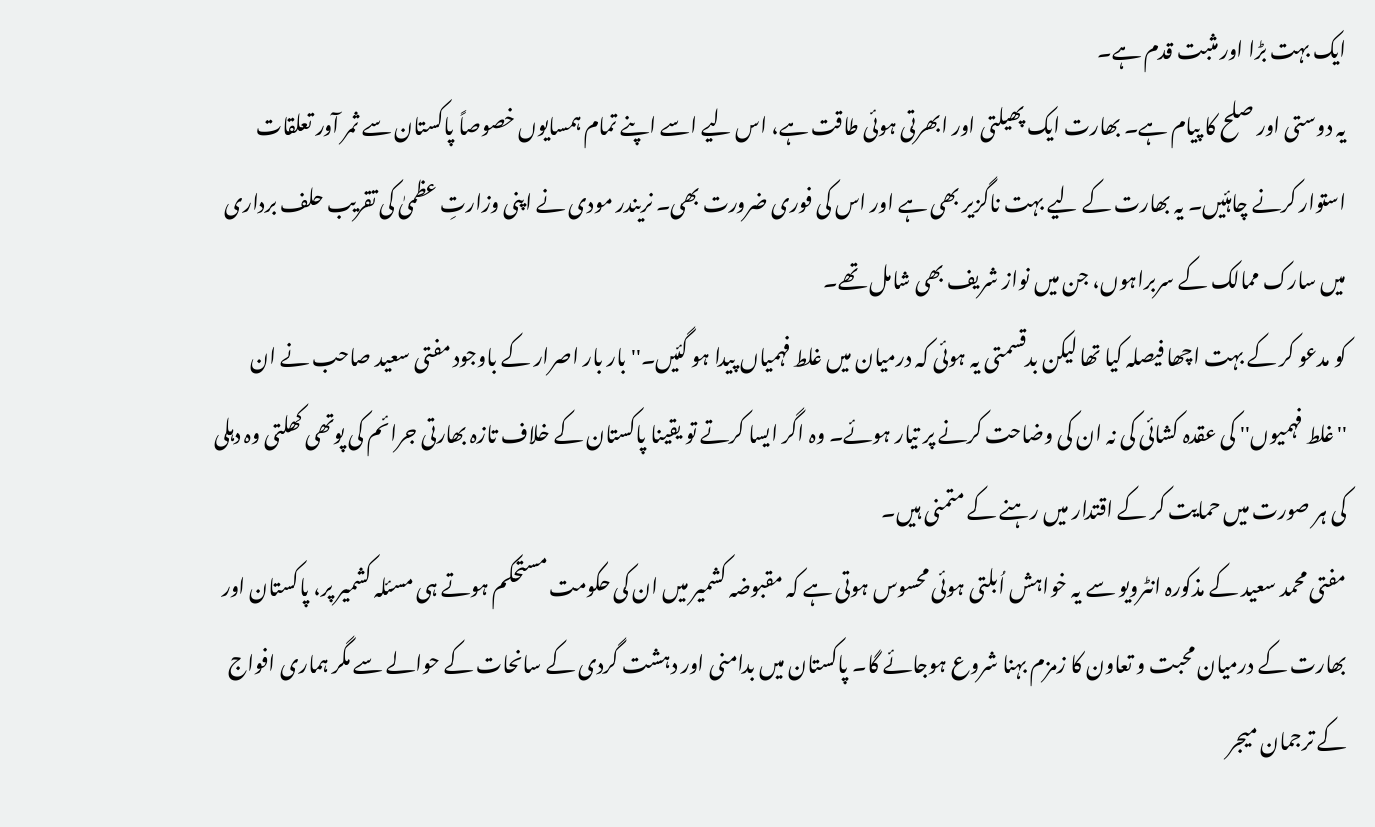ایک بہت بڑا اور مثبت قدم ہے۔
یہ دوستی اور صلح کا پیام ہے۔ بھارت ایک پھیلتی اور ابھرتی ہوئی طاقت ہے، اس لیے اسے اپنے تمام ہمسایوں خصوصاً پاکستان سے ثمر آور تعلقات استوار کرنے چاہئیں۔ یہ بھارت کے لیے بہت ناگزیر بھی ہے اور اس کی فوری ضرورت بھی۔ نریندر مودی نے اپنی وزارتِ عظمیٰ کی تقریب حلف برداری میں سارک ممالک کے سربراہوں، جن میں نواز شریف بھی شامل تھے۔
کو مدعو کر کے بہت اچھا فیصلہ کیا تھا لیکن بدقسمتی یہ ہوئی کہ درمیان میں غلط فہمیاں پیدا ہو گئیں۔'' بار بار اصرار کے باوجود مفتی سعید صاحب نے ان ''غلط فہمیوں'' کی عقدہ کشائی کی نہ ان کی وضاحت کرنے پر تیار ہوئے۔ وہ اگر ایسا کرتے تو یقینا پاکستان کے خلاف تازہ بھارتی جرائم کی پوتھی کھلتی وہ دہلی کی ہر صورت میں حمایت کر کے اقتدار میں رہنے کے متمنی ہیں۔
مفتی محمد سعید کے مذکورہ انٹرویو سے یہ خواہش اُبلتی ہوئی محسوس ہوتی ہے کہ مقبوضہ کشمیر میں ان کی حکومت مستحکم ہوتے ہی مسئلہ کشمیر پر، پاکستان اور بھارت کے درمیان محبت و تعاون کا زمزم بہنا شروع ہوجائے گا۔ پاکستان میں بدامنی اور دہشت گردی کے سانحات کے حوالے سے مگر ہماری افواج کے ترجمان میجر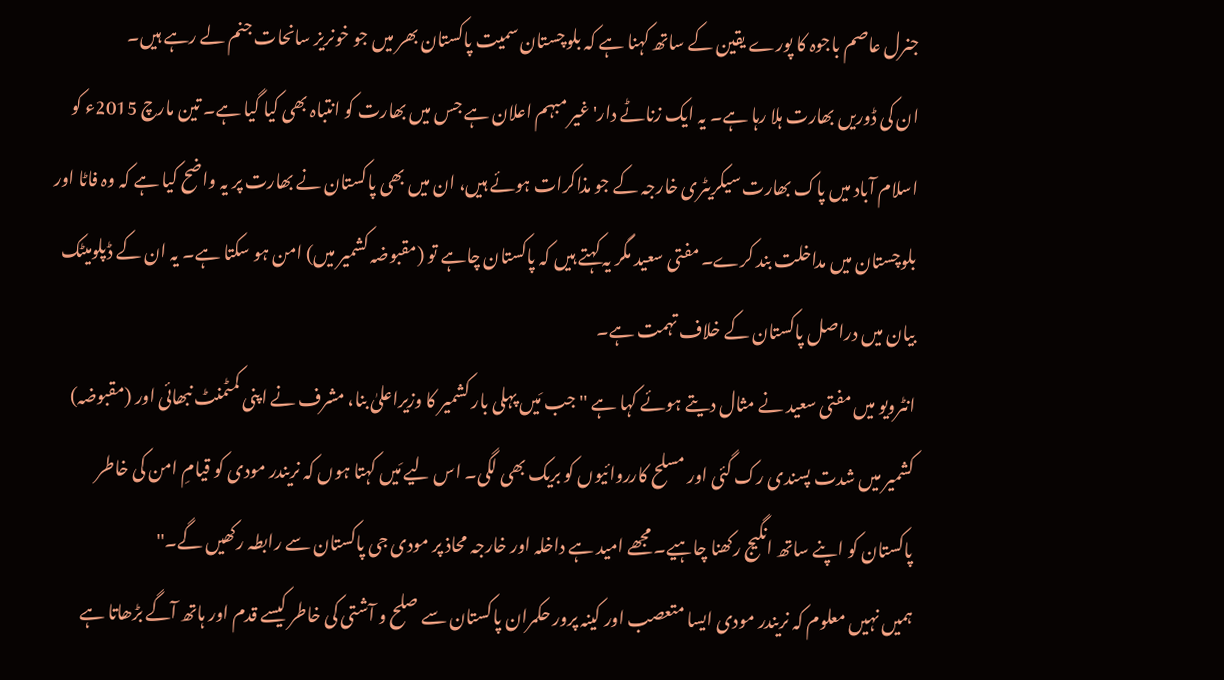جنرل عاصم باجوہ کا پورے یقین کے ساتھ کہنا ہے کہ بلوچستان سمیت پاکستان بھر میں جو خونریز سانحات جنم لے رہے ہیں۔
ان کی ڈوریں بھارت ہلا رہا ہے۔ یہ ایک زناٹے دار' غیر مبہم اعلان ہے جس میں بھارت کو انتباہ بھی کیا گیا ہے۔ تین مارچ 2015ء کو اسلام آباد میں پاک بھارت سیکریٹری خارجہ کے جو مذاکرات ہوئے ہیں، ان میں بھی پاکستان نے بھارت پر یہ واضح کیا ہے کہ وہ فاٹا اور بلوچستان میں مداخلت بند کرے۔ مفتی سعید مگر یہ کہتے ہیں کہ پاکستان چاہے تو (مقبوضہ کشمیر میں) امن ہو سکتا ہے۔ یہ ان کے ڈپلومیٹک بیان میں دراصل پاکستان کے خلاف تہمت ہے۔
انٹرویو میں مفتی سعید نے مثال دیتے ہوئے کہا ہے ''جب مَیں پہلی بار کشمیر کا وزیراعلیٰ بنا، مشرف نے اپنی کمٹمنٹ نبھائی اور (مقبوضہ) کشمیر میں شدت پسندی رک گئی اور مسلح کارروائیوں کو بریک بھی لگی۔ اس لیے مَیں کہتا ہوں کہ نریندر مودی کو قیامِ امن کی خاطر پاکستان کو اپنے ساتھ انگیج رکھنا چاہیے۔ مجھے امید ہے داخلہ اور خارجہ محاذ پر مودی جی پاکستان سے رابطہ رکھیں گے۔''
ہمیں نہیں معلوم کہ نریندر مودی ایسا متعصب اور کینہ پرور حکمران پاکستان سے صلح و آشتی کی خاطر کیسے قدم اور ہاتھ آگے بڑھاتا ہے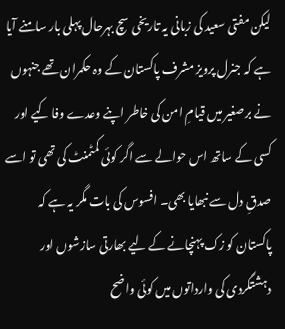لیکن مفتی سعید کی زبانی یہ تاریخی سچ بہرحال پہلی بار سامنے آیا ہے کہ جنرل پرویز مشرف پاکستان کے وہ حکمران تھے جنہوں نے برصغیر میں قیامِ امن کی خاطر اپنے وعدے وفا کیے اور کسی کے ساتھ اس حوالے سے اگر کوئی کمٹمنٹ کی تھی تو اسے صدقِ دل سے نبھایا بھی۔ افسوس کی بات مگر یہ ہے کہ پاکستان کو زک پہنچانے کے لیے بھارتی سازشوں اور دہشتگردی کی وارداتوں میں کوئی واضح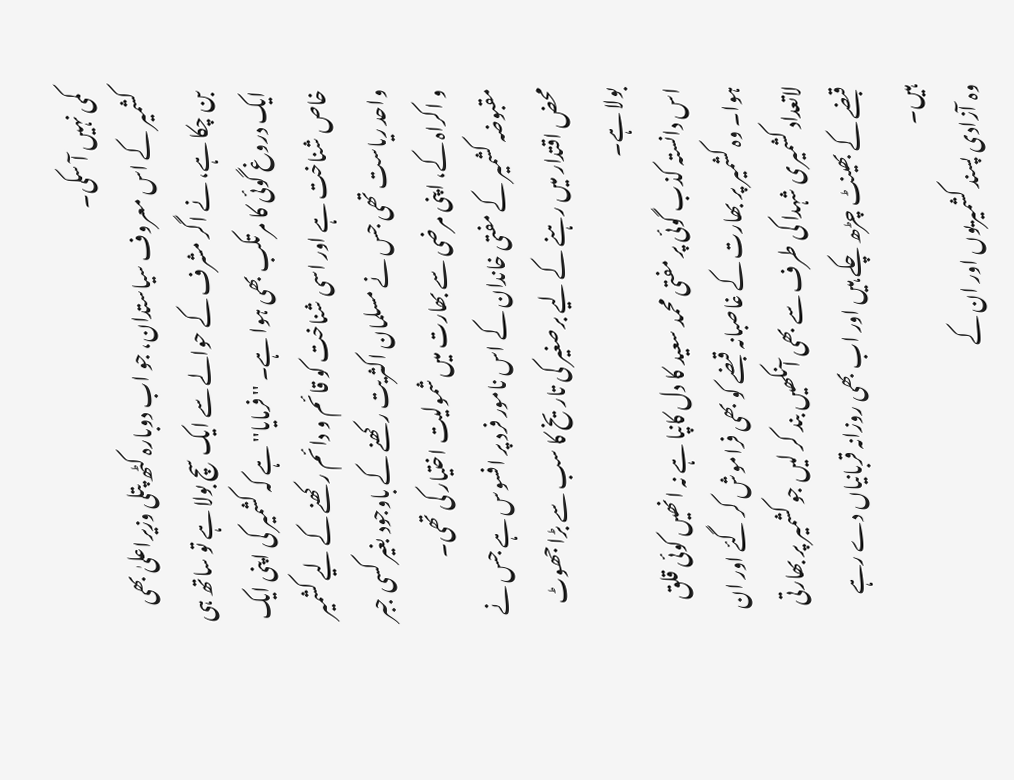کمی نہیں آ سکی۔
کشمیر کے اس معروف سیاستدان، جو اب دوبارہ کٹھ پتلی وزیراعلیٰ بھی بن چکا ہے، نے اگر مشرف کے حوالے سے ایک سچ بولا ہے تو ساتھ ہی ایک دروغ گوئی کا مرتکب بھی ہوا ہے۔ ''فرمایا'' ہے کہ کشمیر کی اپنی ایک خاص شناخت ہے اور اسی شناخت کو قائم و دائم رکھنے کے لیے کشمیر واحد ریاست تھی جس نے مسلمان اکثریت رکھنے کے باوجود بغیر کسی جبر و اکراہ کے، اپنی مرضی سے بھارت میں شمولیت اختیار کی تھی۔
مقبوضہ کشمیر کے مفتی خاندان کے اس نامور فرد پر افسوس ہے جس نے محض اقتدار میں رہنے کے لیے برصغیر کی تاریخ کا سب سے بڑا جھوٹ بولا ہے۔
اس دانستہ کذب گوئی پر مفتی محمد سعید کا دل کانپا ہے نہ انھیں کوئی قلق ہوا۔ وہ کشمیر پر بھارت کے غاصبانہ قبضے کو بھی فراموش کر گئے اور ان لاتعداد کشمیری شہدا کی طرف سے بھی آنکھیں بند کر لیں جو کشمیر پر بھارتی قبضے کے بھینٹ چڑھ چکے ہیں اور اب بھی روزانہ قربانیاں دے رہے ہیں۔
وہ آزادی پسند کشمیریوں اور ان کے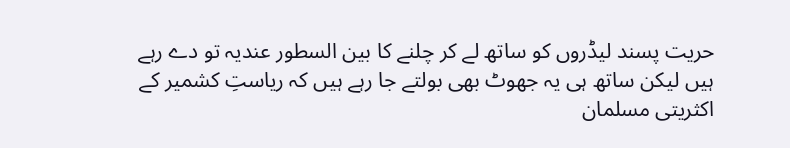حریت پسند لیڈروں کو ساتھ لے کر چلنے کا بین السطور عندیہ تو دے رہے ہیں لیکن ساتھ ہی یہ جھوٹ بھی بولتے جا رہے ہیں کہ ریاستِ کشمیر کے اکثریتی مسلمان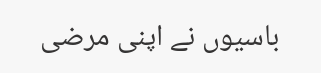باسیوں نے اپنی مرضی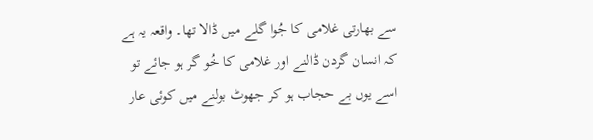سے بھارتی غلامی کا جُوا گلے میں ڈالا تھا۔ واقعہ یہ ہے کہ انسان گردن ڈالنے اور غلامی کا خُو گر ہو جائے تو اسے یوں بے حجاب ہو کر جھوٹ بولنے میں کوئی عار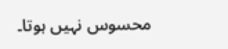محسوس نہیں ہوتا۔